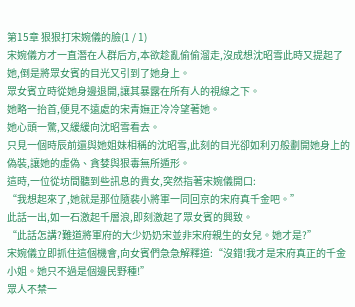第15章 狠狠打宋婉儀的臉(1 / 1)
宋婉儀方才一直潛在人群后方,本欲趁亂偷偷溜走,沒成想沈昭雪此時又提起了她,倒是將眾女賓的目光又引到了她身上。
眾女賓立時從她身邊退開,讓其暴露在所有人的視線之下。
她略一抬首,便見不遠處的宋青嫵正冷冷望著她。
她心頭一驚,又緩緩向沈昭雪看去。
只見一個時辰前還與她姐妹相稱的沈昭雪,此刻的目光卻如利刃般劃開她身上的偽裝,讓她的虛偽、貪婪與狠毒無所遁形。
這時,一位從坊間聽到些訊息的貴女,突然指著宋婉儀開口:
“我想起來了,她就是那位隨裴小將軍一同回京的宋府真千金吧。”
此話一出,如一石激起千層浪,即刻激起了眾女賓的興致。
“此話怎講?難道將軍府的大少奶奶宋並非宋府親生的女兒。她才是?”
宋婉儀立即抓住這個機會,向女賓們急急解釋道:“沒錯!我才是宋府真正的千金小姐。她只不過是個邊民野種!”
眾人不禁一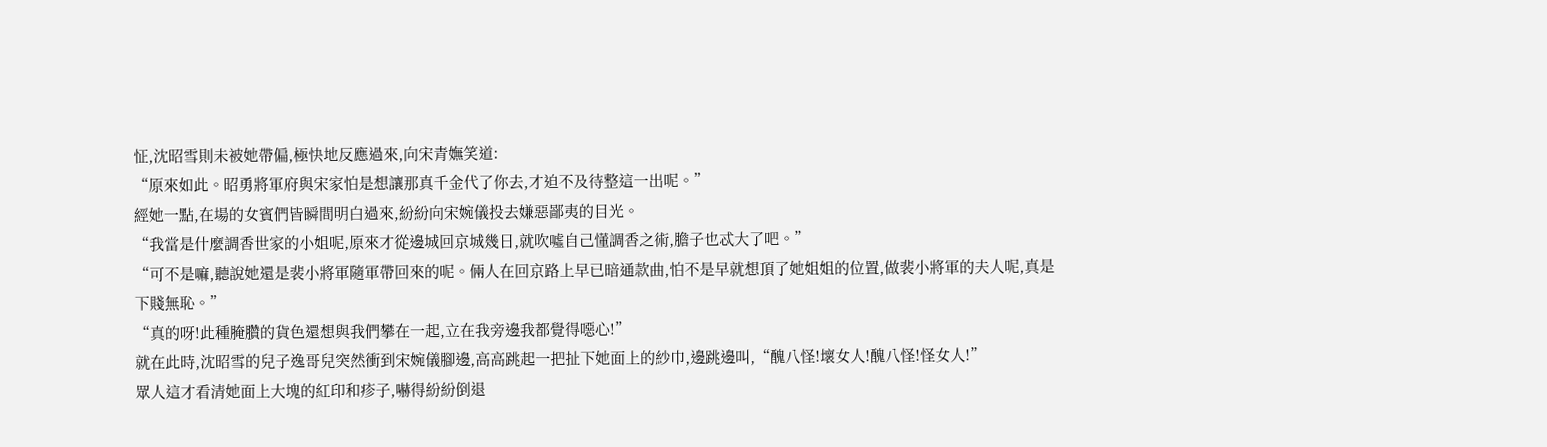怔,沈昭雪則未被她帶偏,極快地反應過來,向宋青嫵笑道:
“原來如此。昭勇將軍府與宋家怕是想讓那真千金代了你去,才迫不及待整這一出呢。”
經她一點,在場的女賓們皆瞬間明白過來,紛紛向宋婉儀投去嫌惡鄙夷的目光。
“我當是什麼調香世家的小姐呢,原來才從邊城回京城幾日,就吹噓自己懂調香之術,膽子也忒大了吧。”
“可不是嘛,聽說她還是裴小將軍隨軍帶回來的呢。倆人在回京路上早已暗通款曲,怕不是早就想頂了她姐姐的位置,做裴小將軍的夫人呢,真是下賤無恥。”
“真的呀!此種腌臢的貨色還想與我們攀在一起,立在我旁邊我都覺得噁心!”
就在此時,沈昭雪的兒子逸哥兒突然衝到宋婉儀腳邊,高高跳起一把扯下她面上的紗巾,邊跳邊叫,“醜八怪!壞女人!醜八怪!怪女人!”
眾人這才看清她面上大塊的紅印和疹子,嚇得紛紛倒退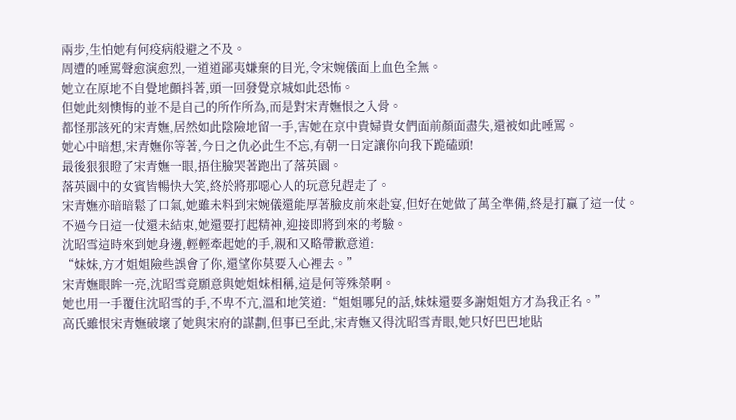兩步,生怕她有何疫病般避之不及。
周遭的唾罵聲愈演愈烈,一道道鄙夷嫌棄的目光,令宋婉儀面上血色全無。
她立在原地不自覺地顫抖著,頭一回發覺京城如此恐怖。
但她此刻懊悔的並不是自己的所作所為,而是對宋青嫵恨之入骨。
都怪那該死的宋青嫵,居然如此陰險地留一手,害她在京中貴婦貴女們面前顏面盡失,還被如此唾罵。
她心中暗想,宋青嫵你等著,今日之仇必此生不忘,有朝一日定讓你向我下跪磕頭!
最後狠狠瞪了宋青嫵一眼,捂住臉哭著跑出了落英園。
落英園中的女賓皆暢快大笑,終於將那噁心人的玩意兒趕走了。
宋青嫵亦暗暗鬆了口氣,她雖未料到宋婉儀還能厚著臉皮前來赴宴,但好在她做了萬全準備,終是打贏了這一仗。
不過今日這一仗還未結束,她還要打起精神,迎接即將到來的考驗。
沈昭雪這時來到她身邊,輕輕牽起她的手,親和又略帶歉意道:
“妹妹,方才姐姐險些誤會了你,還望你莫要入心裡去。”
宋青嫵眼眸一亮,沈昭雪竟願意與她姐妹相稱,這是何等殊榮啊。
她也用一手覆住沈昭雪的手,不卑不亢,溫和地笑道:“姐姐哪兒的話,妹妹還要多謝姐姐方才為我正名。”
高氏雖恨宋青嫵破壞了她與宋府的謀劃,但事已至此,宋青嫵又得沈昭雪青眼,她只好巴巴地貼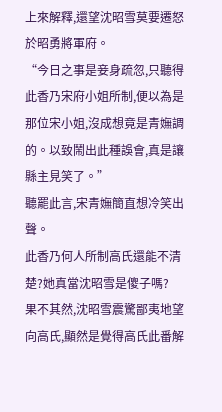上來解釋,還望沈昭雪莫要遷怒於昭勇將軍府。
“今日之事是妾身疏忽,只聽得此香乃宋府小姐所制,便以為是那位宋小姐,沒成想竟是青嫵調的。以致鬧出此種誤會,真是讓縣主見笑了。”
聽罷此言,宋青嫵簡直想冷笑出聲。
此香乃何人所制高氏還能不清楚?她真當沈昭雪是傻子嗎?
果不其然,沈昭雪震驚鄙夷地望向高氏,顯然是覺得高氏此番解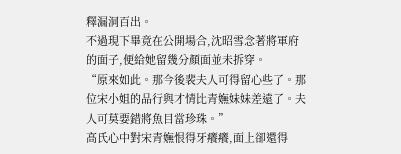釋漏洞百出。
不過現下畢竟在公開場合,沈昭雪念著將軍府的面子,便給她留幾分顏面並未拆穿。
“原來如此。那今後裴夫人可得留心些了。那位宋小姐的品行與才情比青嫵妹妹差遠了。夫人可莫要錯將魚目當珍珠。”
高氏心中對宋青嫵恨得牙癢癢,面上卻還得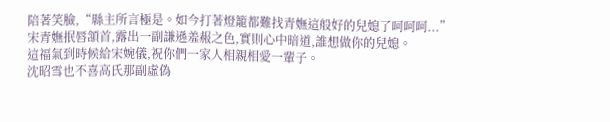陪著笑臉,“縣主所言極是。如今打著燈籠都難找青嫵這般好的兒媳了呵呵呵...”
宋青嫵抿唇頷首,露出一副謙遜羞赧之色,實則心中暗道,誰想做你的兒媳。
這福氣到時候給宋婉儀,祝你們一家人相親相愛一輩子。
沈昭雪也不喜高氏那副虛偽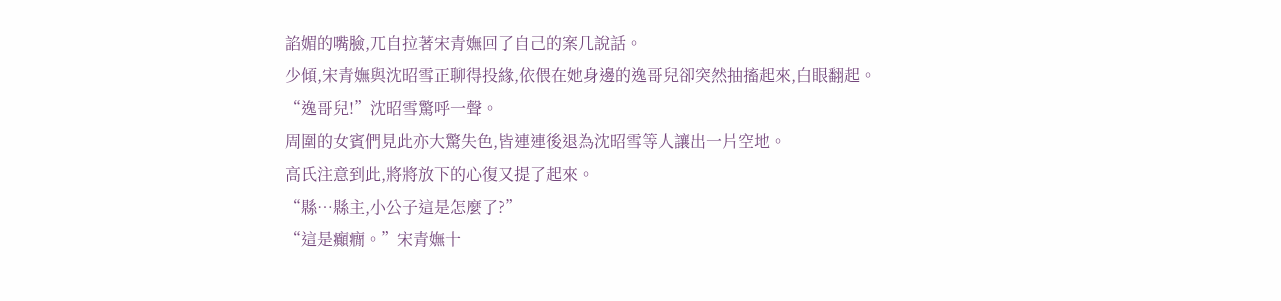諂媚的嘴臉,兀自拉著宋青嫵回了自己的案几說話。
少傾,宋青嫵與沈昭雪正聊得投緣,依偎在她身邊的逸哥兒卻突然抽搐起來,白眼翻起。
“逸哥兒!”沈昭雪驚呼一聲。
周圍的女賓們見此亦大驚失色,皆連連後退為沈昭雪等人讓出一片空地。
高氏注意到此,將將放下的心復又提了起來。
“縣…縣主,小公子這是怎麼了?”
“這是癲癇。”宋青嫵十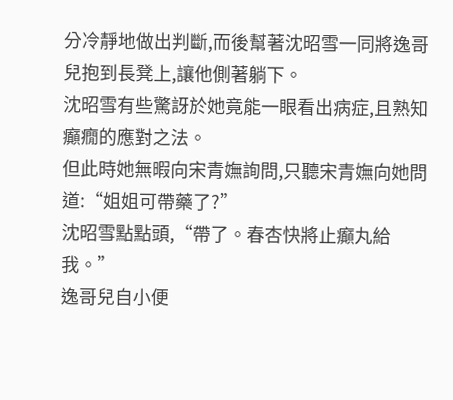分冷靜地做出判斷,而後幫著沈昭雪一同將逸哥兒抱到長凳上,讓他側著躺下。
沈昭雪有些驚訝於她竟能一眼看出病症,且熟知癲癇的應對之法。
但此時她無暇向宋青嫵詢問,只聽宋青嫵向她問道:“姐姐可帶藥了?”
沈昭雪點點頭,“帶了。春杏快將止癲丸給我。”
逸哥兒自小便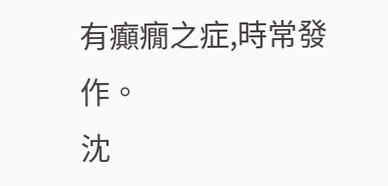有癲癇之症,時常發作。
沈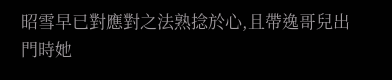昭雪早已對應對之法熟捻於心,且帶逸哥兒出門時她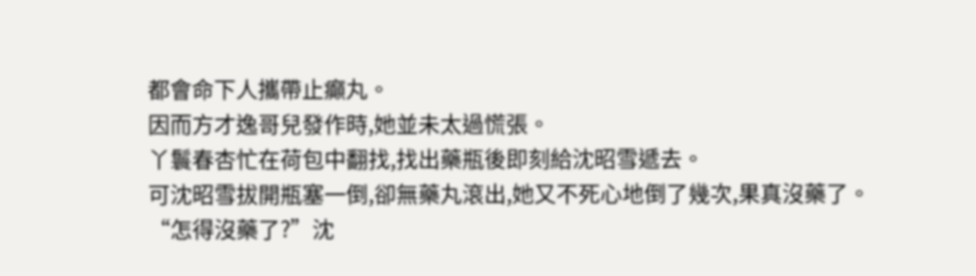都會命下人攜帶止癲丸。
因而方才逸哥兒發作時,她並未太過慌張。
丫鬟春杏忙在荷包中翻找,找出藥瓶後即刻給沈昭雪遞去。
可沈昭雪拔開瓶塞一倒,卻無藥丸滾出,她又不死心地倒了幾次,果真沒藥了。
“怎得沒藥了?”沈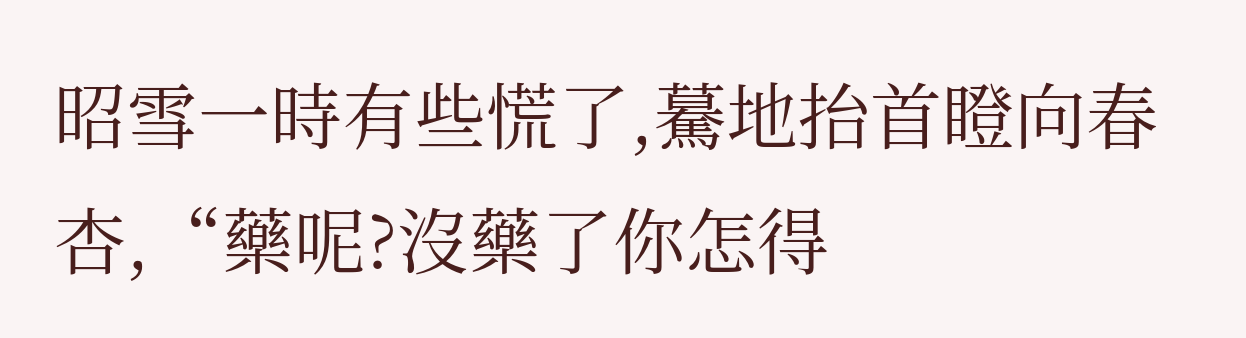昭雪一時有些慌了,驀地抬首瞪向春杏,“藥呢?沒藥了你怎得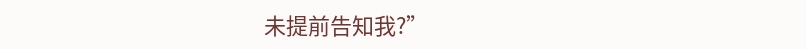未提前告知我?”